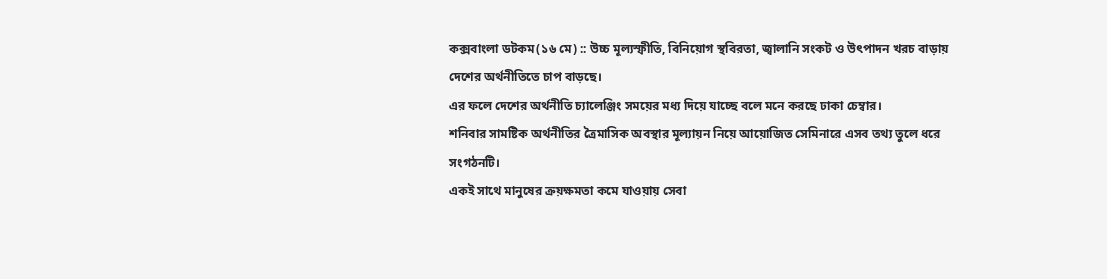কক্সবাংলা ডটকম(১৬ মে) :: উচ্চ মূল্যস্ফীতি, বিনিয়োগ স্থবিরতা, জ্বালানি সংকট ও উৎপাদন খরচ বাড়ায় দেশের অর্থনীতিতে চাপ বাড়ছে।
এর ফলে দেশের অর্থনীতি চ্যালেঞ্জিং সময়ের মধ্য দিয়ে যাচ্ছে বলে মনে করছে ঢাকা চেম্বার।
শনিবার সামষ্টিক অর্থনীতির ত্রৈমাসিক অবস্থার মূল্যায়ন নিয়ে আয়োজিত সেমিনারে এসব তথ্য তুলে ধরে সংগঠনটি।
একই সাথে মানুষের ক্রয়ক্ষমতা কমে যাওয়ায় সেবা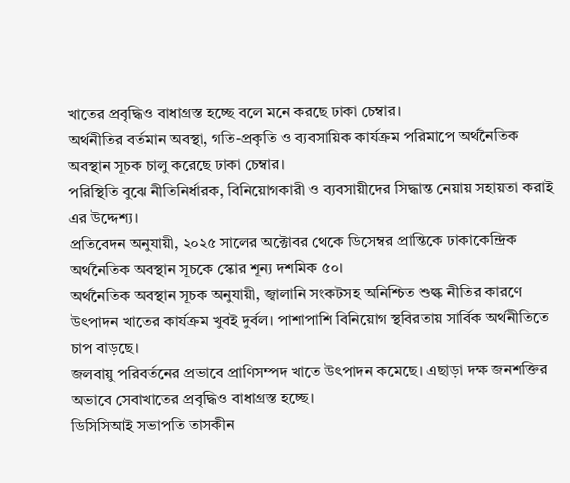খাতের প্রবৃদ্ধিও বাধাগ্রস্ত হচ্ছে বলে মনে করছে ঢাকা চেম্বার।
অর্থনীতির বর্তমান অবস্থা, গতি-প্রকৃতি ও ব্যবসায়িক কার্যক্রম পরিমাপে অর্থনৈতিক অবস্থান সূচক চালু করেছে ঢাকা চেম্বার।
পরিস্থিতি বুঝে নীতিনির্ধারক, বিনিয়োগকারী ও ব্যবসায়ীদের সিদ্ধান্ত নেয়ায় সহায়তা করাই এর উদ্দেশ্য।
প্রতিবেদন অনুযায়ী, ২০২৫ সালের অক্টোবর থেকে ডিসেম্বর প্রান্তিকে ঢাকাকেন্দ্রিক অর্থনৈতিক অবস্থান সূচকে স্কোর শূন্য দশমিক ৫০।
অর্থনৈতিক অবস্থান সূচক অনুযায়ী, জ্বালানি সংকটসহ অনিশ্চিত শুল্ক নীতির কারণে উৎপাদন খাতের কার্যক্রম খুবই দুর্বল। পাশাপাশি বিনিয়োগ স্থবিরতায় সার্বিক অর্থনীতিতে চাপ বাড়ছে।
জলবায়ু পরিবর্তনের প্রভাবে প্রাণিসম্পদ খাতে উৎপাদন কমেছে। এছাড়া দক্ষ জনশক্তির অভাবে সেবাখাতের প্রবৃদ্ধিও বাধাগ্রস্ত হচ্ছে।
ডিসিসিআই সভাপতি তাসকীন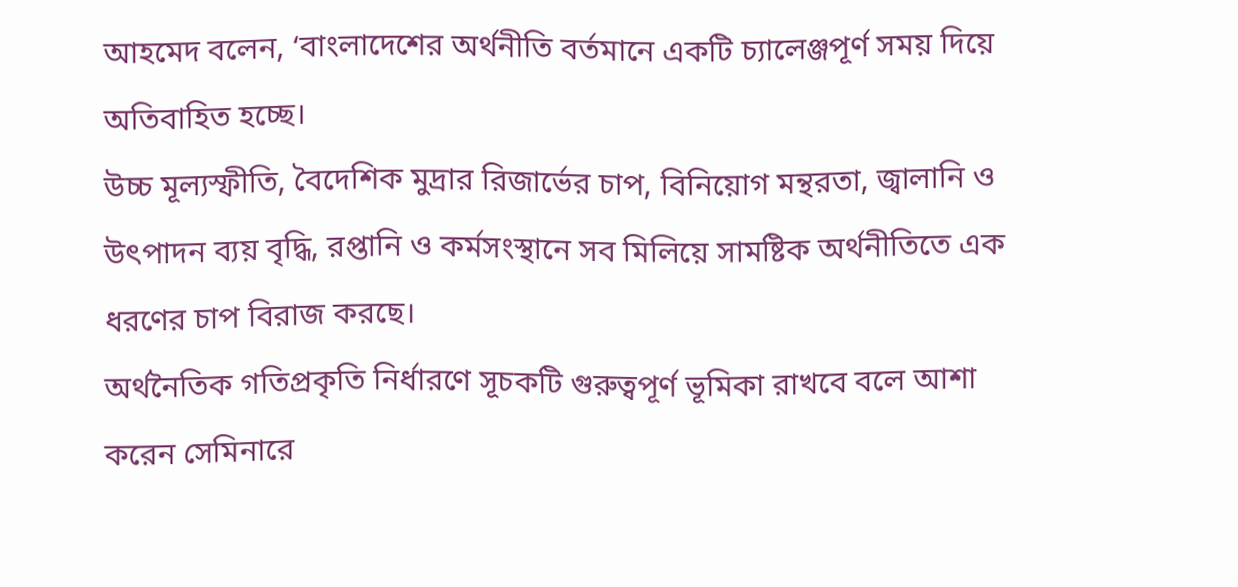আহমেদ বলেন, ‘বাংলাদেশের অর্থনীতি বর্তমানে একটি চ্যালেঞ্জপূর্ণ সময় দিয়ে অতিবাহিত হচ্ছে।
উচ্চ মূল্যস্ফীতি, বৈদেশিক মুদ্রার রিজার্ভের চাপ, বিনিয়োগ মন্থরতা, জ্বালানি ও উৎপাদন ব্যয় বৃদ্ধি, রপ্তানি ও কর্মসংস্থানে সব মিলিয়ে সামষ্টিক অর্থনীতিতে এক ধরণের চাপ বিরাজ করছে।
অর্থনৈতিক গতিপ্রকৃতি নির্ধারণে সূচকটি গুরুত্বপূর্ণ ভূমিকা রাখবে বলে আশা করেন সেমিনারে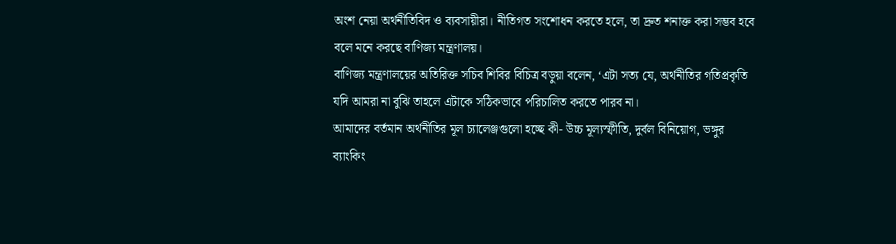অংশ নেয়া অর্থনীতিবিদ ও ব্যবসায়ীরা। নীতিগত সংশোধন করতে হলে, তা দ্রুত শনাক্ত করা সম্ভব হবে বলে মনে করছে বাণিজ্য মন্ত্রণালয়।
বাণিজ্য মন্ত্রণালয়ের অতিরিক্ত সচিব শিবির বিচিত্র বড়ুয়া বলেন, ‘এটা সত্য যে, অর্থনীতির গতিপ্রকৃতি যদি আমরা না বুঝি তাহলে এটাকে সঠিকভাবে পরিচালিত করতে পারব না।
আমাদের বর্তমান অর্থনীতির মূল চ্যালেঞ্জগুলো হচ্ছে কী- উচ্চ মূল্যস্ফীতি, দুর্বল বিনিয়োগ, ভঙ্গুর ব্যাংকিং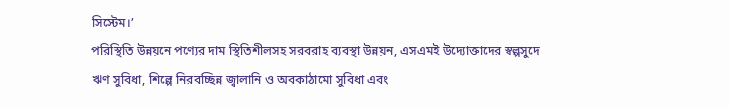সিস্টেম।’
পরিস্থিতি উন্নয়নে পণ্যের দাম স্থিতিশীলসহ সরবরাহ ব্যবস্থা উন্নয়ন, এসএমই উদ্যোক্তাদের স্বল্পসুদে ঋণ সুবিধা, শিল্পে নিরবচ্ছিন্ন জ্বালানি ও অবকাঠামো সুবিধা এবং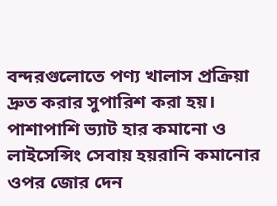বন্দরগুলোতে পণ্য খালাস প্রক্রিয়া দ্রুত করার সুপারিশ করা হয়।
পাশাপাশি ভ্যাট হার কমানো ও লাইসেন্সিং সেবায় হয়রানি কমানোর ওপর জোর দেন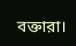বক্তারা।